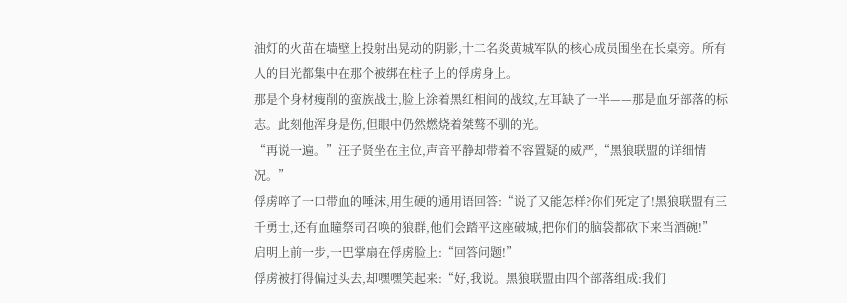油灯的火苗在墙壁上投射出晃动的阴影,十二名炎黄城军队的核心成员围坐在长桌旁。所有人的目光都集中在那个被绑在柱子上的俘虏身上。
那是个身材瘦削的蛮族战士,脸上涂着黑红相间的战纹,左耳缺了一半——那是血牙部落的标志。此刻他浑身是伤,但眼中仍然燃烧着桀骜不驯的光。
“再说一遍。”汪子贤坐在主位,声音平静却带着不容置疑的威严,“黑狼联盟的详细情况。”
俘虏啐了一口带血的唾沫,用生硬的通用语回答:“说了又能怎样?你们死定了!黑狼联盟有三千勇士,还有血瞳祭司召唤的狼群,他们会踏平这座破城,把你们的脑袋都砍下来当酒碗!”
启明上前一步,一巴掌扇在俘虏脸上:“回答问题!”
俘虏被打得偏过头去,却嘿嘿笑起来:“好,我说。黑狼联盟由四个部落组成:我们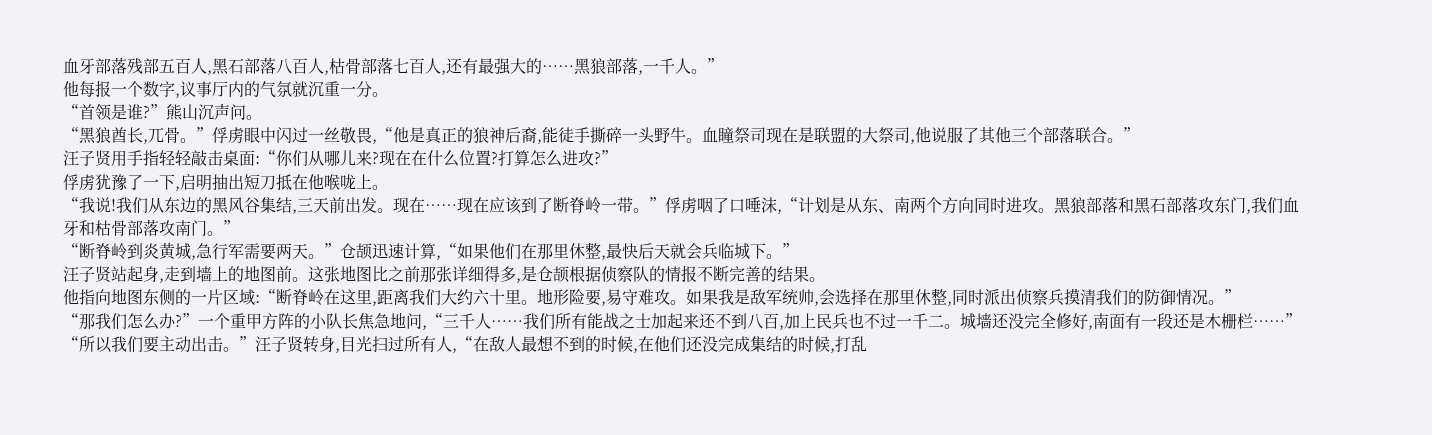血牙部落残部五百人,黑石部落八百人,枯骨部落七百人,还有最强大的……黑狼部落,一千人。”
他每报一个数字,议事厅内的气氛就沉重一分。
“首领是谁?”熊山沉声问。
“黑狼酋长,兀骨。”俘虏眼中闪过一丝敬畏,“他是真正的狼神后裔,能徒手撕碎一头野牛。血瞳祭司现在是联盟的大祭司,他说服了其他三个部落联合。”
汪子贤用手指轻轻敲击桌面:“你们从哪儿来?现在在什么位置?打算怎么进攻?”
俘虏犹豫了一下,启明抽出短刀抵在他喉咙上。
“我说!我们从东边的黑风谷集结,三天前出发。现在……现在应该到了断脊岭一带。”俘虏咽了口唾沫,“计划是从东、南两个方向同时进攻。黑狼部落和黑石部落攻东门,我们血牙和枯骨部落攻南门。”
“断脊岭到炎黄城,急行军需要两天。”仓颉迅速计算,“如果他们在那里休整,最快后天就会兵临城下。”
汪子贤站起身,走到墙上的地图前。这张地图比之前那张详细得多,是仓颉根据侦察队的情报不断完善的结果。
他指向地图东侧的一片区域:“断脊岭在这里,距离我们大约六十里。地形险要,易守难攻。如果我是敌军统帅,会选择在那里休整,同时派出侦察兵摸清我们的防御情况。”
“那我们怎么办?”一个重甲方阵的小队长焦急地问,“三千人……我们所有能战之士加起来还不到八百,加上民兵也不过一千二。城墙还没完全修好,南面有一段还是木栅栏……”
“所以我们要主动出击。”汪子贤转身,目光扫过所有人,“在敌人最想不到的时候,在他们还没完成集结的时候,打乱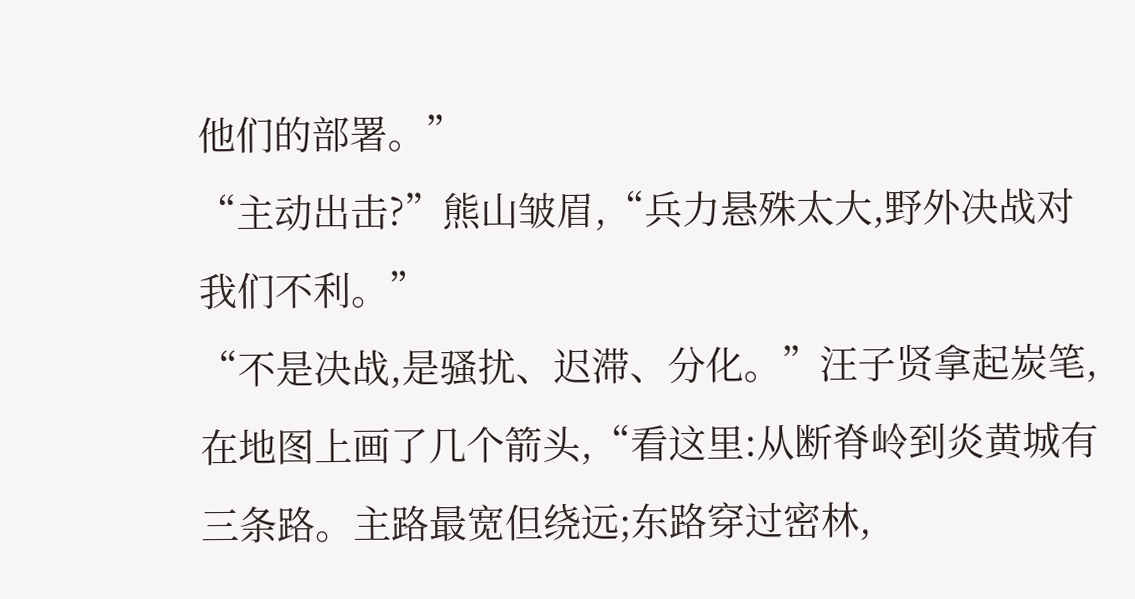他们的部署。”
“主动出击?”熊山皱眉,“兵力悬殊太大,野外决战对我们不利。”
“不是决战,是骚扰、迟滞、分化。”汪子贤拿起炭笔,在地图上画了几个箭头,“看这里:从断脊岭到炎黄城有三条路。主路最宽但绕远;东路穿过密林,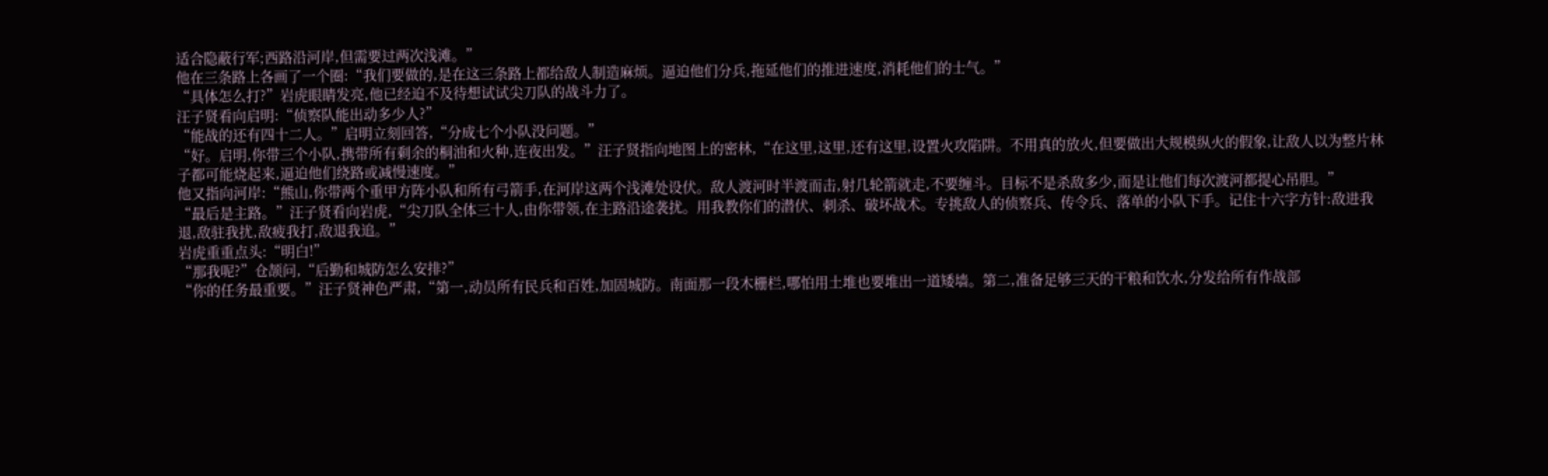适合隐蔽行军;西路沿河岸,但需要过两次浅滩。”
他在三条路上各画了一个圈:“我们要做的,是在这三条路上都给敌人制造麻烦。逼迫他们分兵,拖延他们的推进速度,消耗他们的士气。”
“具体怎么打?”岩虎眼睛发亮,他已经迫不及待想试试尖刀队的战斗力了。
汪子贤看向启明:“侦察队能出动多少人?”
“能战的还有四十二人。”启明立刻回答,“分成七个小队没问题。”
“好。启明,你带三个小队,携带所有剩余的桐油和火种,连夜出发。”汪子贤指向地图上的密林,“在这里,这里,还有这里,设置火攻陷阱。不用真的放火,但要做出大规模纵火的假象,让敌人以为整片林子都可能烧起来,逼迫他们绕路或减慢速度。”
他又指向河岸:“熊山,你带两个重甲方阵小队和所有弓箭手,在河岸这两个浅滩处设伏。敌人渡河时半渡而击,射几轮箭就走,不要缠斗。目标不是杀敌多少,而是让他们每次渡河都提心吊胆。”
“最后是主路。”汪子贤看向岩虎,“尖刀队全体三十人,由你带领,在主路沿途袭扰。用我教你们的潜伏、刺杀、破坏战术。专挑敌人的侦察兵、传令兵、落单的小队下手。记住十六字方针:敌进我退,敌驻我扰,敌疲我打,敌退我追。”
岩虎重重点头:“明白!”
“那我呢?”仓颉问,“后勤和城防怎么安排?”
“你的任务最重要。”汪子贤神色严肃,“第一,动员所有民兵和百姓,加固城防。南面那一段木栅栏,哪怕用土堆也要堆出一道矮墙。第二,准备足够三天的干粮和饮水,分发给所有作战部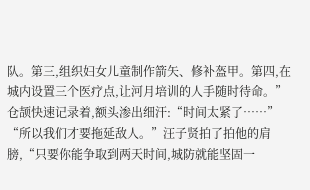队。第三,组织妇女儿童制作箭矢、修补盔甲。第四,在城内设置三个医疗点,让河月培训的人手随时待命。”
仓颉快速记录着,额头渗出细汗:“时间太紧了……”
“所以我们才要拖延敌人。”汪子贤拍了拍他的肩膀,“只要你能争取到两天时间,城防就能坚固一